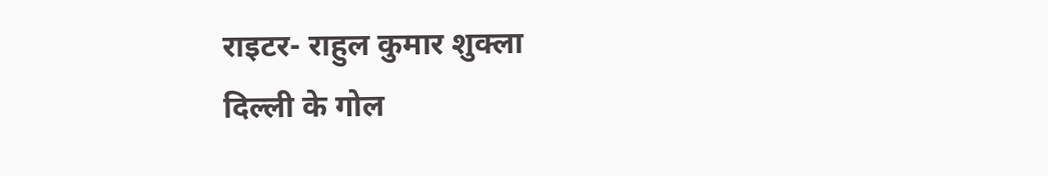राइटर- राहुल कुमार शुक्ला
दिल्ली के गोल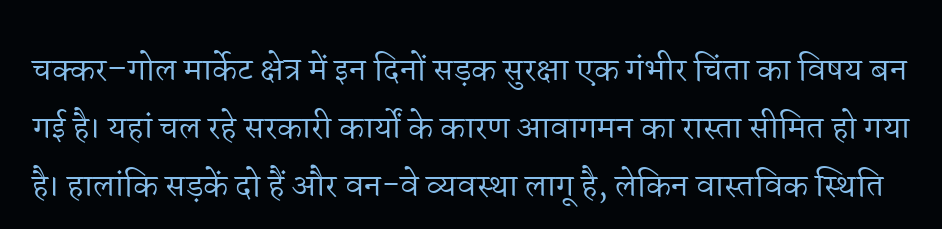चक्कर–गोल मार्केट क्षेत्र में इन दिनों सड़क सुरक्षा एक गंभीर चिंता का विषय बन गई है। यहां चल रहे सरकारी कार्यों के कारण आवागमन का रास्ता सीमित हो गया है। हालांकि सड़कें दो हैं और वन-वे व्यवस्था लागू है, लेकिन वास्तविक स्थिति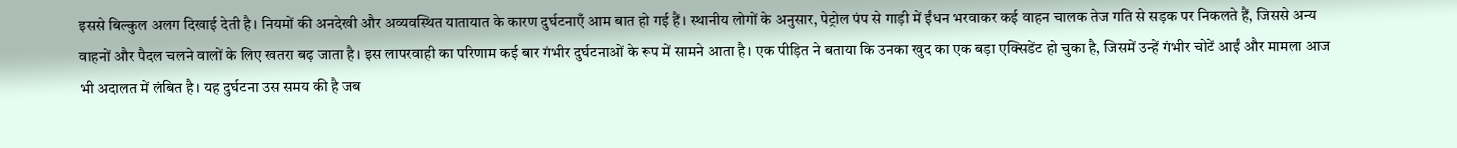इससे बिल्कुल अलग दिखाई देती है। नियमों की अनदेखी और अव्यवस्थित यातायात के कारण दुर्घटनाएँ आम बात हो गई हैं। स्थानीय लोगों के अनुसार, पेट्रोल पंप से गाड़ी में ईंधन भरवाकर कई वाहन चालक तेज गति से सड़क पर निकलते हैं, जिससे अन्य वाहनों और पैदल चलने वालों के लिए खतरा बढ़ जाता है। इस लापरवाही का परिणाम कई बार गंभीर दुर्घटनाओं के रूप में सामने आता है। एक पीड़ित ने बताया कि उनका खुद का एक बड़ा एक्सिडेंट हो चुका है, जिसमें उन्हें गंभीर चोटें आईं और मामला आज भी अदालत में लंबित है। यह दुर्घटना उस समय की है जब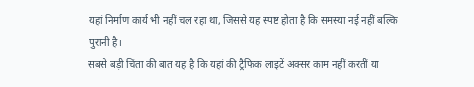यहां निर्माण कार्य भी नहीं चल रहा था, जिससे यह स्पष्ट होता है कि समस्या नई नहीं बल्कि पुरानी है।
सबसे बड़ी चिंता की बात यह है कि यहां की ट्रैफिक लाइटें अक्सर काम नहीं करतीं या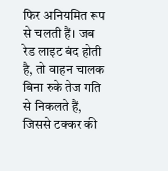फिर अनियमित रूप से चलती हैं। जब रेड लाइट बंद होती है, तो वाहन चालक बिना रुके तेज गति से निकलते हैं, जिससे टक्कर की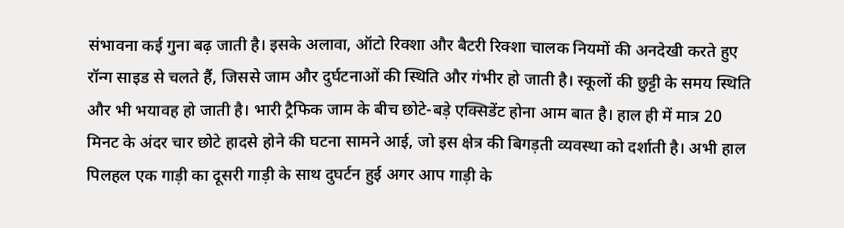संभावना कई गुना बढ़ जाती है। इसके अलावा, ऑटो रिक्शा और बैटरी रिक्शा चालक नियमों की अनदेखी करते हुए रॉन्ग साइड से चलते हैं, जिससे जाम और दुर्घटनाओं की स्थिति और गंभीर हो जाती है। स्कूलों की छुट्टी के समय स्थिति और भी भयावह हो जाती है। भारी ट्रैफिक जाम के बीच छोटे-बड़े एक्सिडेंट होना आम बात है। हाल ही में मात्र 20 मिनट के अंदर चार छोटे हादसे होने की घटना सामने आई, जो इस क्षेत्र की बिगड़ती व्यवस्था को दर्शाती है। अभी हाल पिलहल एक गाड़ी का दूसरी गाड़ी के साथ दुघर्टन हुई अगर आप गाड़ी के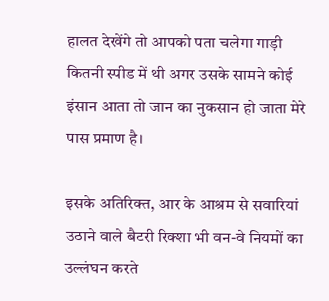हालत देखेंगे तो आपको पता चलेगा गाड़ी कितनी स्पीड में थी अगर उसके सामने कोई इंसान आता तो जान का नुकसान हो जाता मेरे पास प्रमाण है।

इसके अतिरिक्त, आर के आश्रम से सवारियां उठाने वाले बैटरी रिक्शा भी वन-वे नियमों का उल्लंघन करते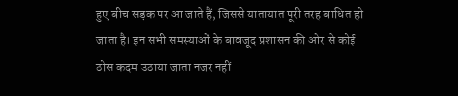हुए बीच सड़क पर आ जाते हैं, जिससे यातायात पूरी तरह बाधित हो जाता है। इन सभी समस्याओं के बावजूद प्रशासन की ओर से कोई ठोस कदम उठाया जाता नजर नहीं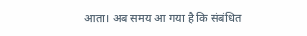आता। अब समय आ गया है कि संबंधित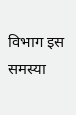विभाग इस समस्या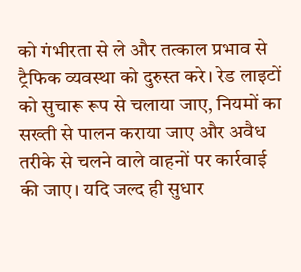को गंभीरता से ले और तत्काल प्रभाव से ट्रैफिक व्यवस्था को दुरुस्त करे। रेड लाइटों को सुचारू रूप से चलाया जाए, नियमों का सख्ती से पालन कराया जाए और अवैध तरीके से चलने वाले वाहनों पर कार्रवाई की जाए। यदि जल्द ही सुधार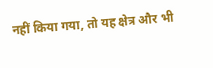नहीं किया गया, तो यह क्षेत्र और भी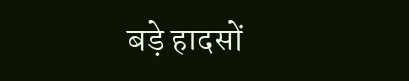बड़े हादसों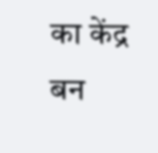का केंद्र बन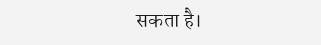सकता है।